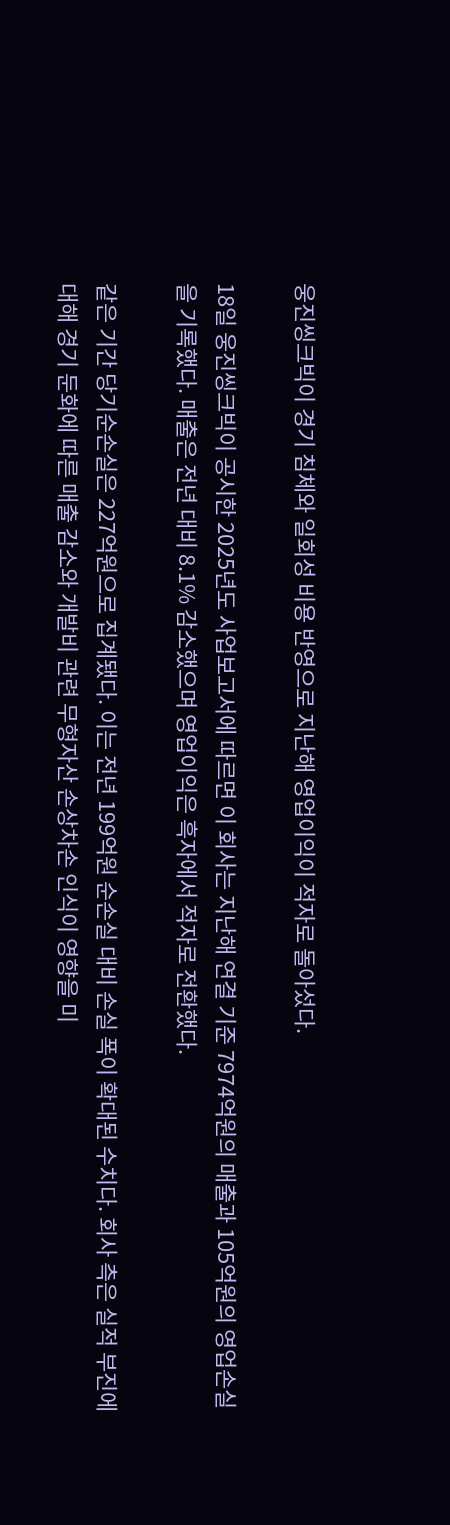웅진씽크빅이 경기 침체와 일회성 비용 반영으로 지난해 영업이익이 적자로 돌아섰다.

18일 웅진씽크빅이 공시한 2025년도 사업보고서에 따르면 이 회사는 지난해 연결 기준 7974억원의 매출과 105억원의 영업손실을 기록했다. 매출은 전년 대비 8.1% 감소했으며 영업이익은 흑자에서 적자로 전환했다.

같은 기간 당기순손실은 227억원으로 집계됐다. 이는 전년 199억원 순손실 대비 손실 폭이 확대된 수치다. 회사 측은 실적 부진에 대해 경기 둔화에 따른 매출 감소와 개발비 관련 무형자산 손상차손 인식이 영향을 미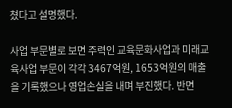쳤다고 설명했다.

사업 부문별로 보면 주력인 교육문화사업과 미래교육사업 부문이 각각 3467억원, 1653억원의 매출을 기록했으나 영업손실을 내며 부진했다. 반면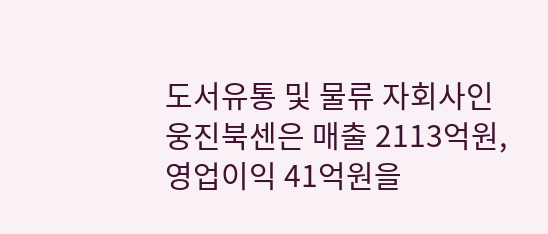도서유통 및 물류 자회사인 웅진북센은 매출 2113억원, 영업이익 41억원을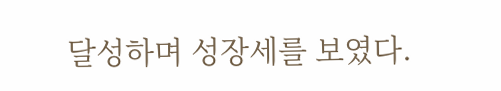달성하며 성장세를 보였다.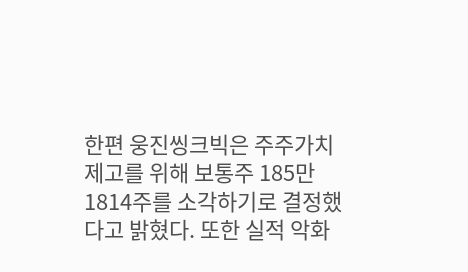한편 웅진씽크빅은 주주가치 제고를 위해 보통주 185만1814주를 소각하기로 결정했다고 밝혔다. 또한 실적 악화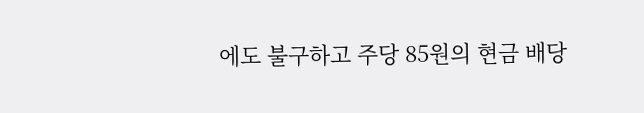에도 불구하고 주당 85원의 현금 배당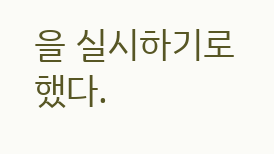을 실시하기로 했다.